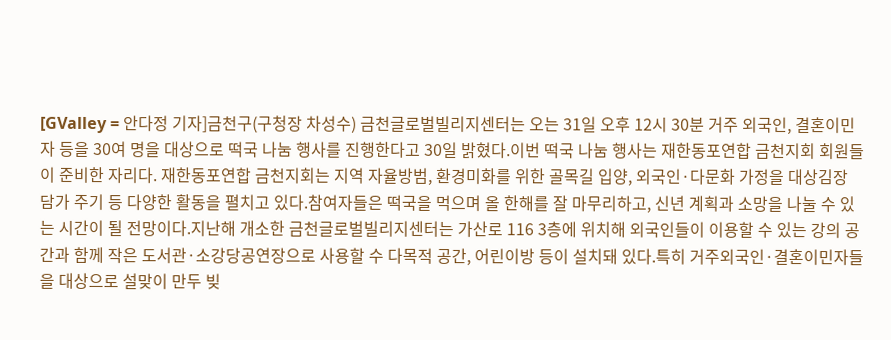[GValley = 안다정 기자]금천구(구청장 차성수) 금천글로벌빌리지센터는 오는 31일 오후 12시 30분 거주 외국인, 결혼이민자 등을 30여 명을 대상으로 떡국 나눔 행사를 진행한다고 30일 밝혔다.이번 떡국 나눔 행사는 재한동포연합 금천지회 회원들이 준비한 자리다. 재한동포연합 금천지회는 지역 자율방범, 환경미화를 위한 골목길 입양, 외국인·다문화 가정을 대상김장 담가 주기 등 다양한 활동을 펼치고 있다.참여자들은 떡국을 먹으며 올 한해를 잘 마무리하고, 신년 계획과 소망을 나눌 수 있는 시간이 될 전망이다.지난해 개소한 금천글로벌빌리지센터는 가산로 116 3층에 위치해 외국인들이 이용할 수 있는 강의 공간과 함께 작은 도서관·소강당공연장으로 사용할 수 다목적 공간, 어린이방 등이 설치돼 있다.특히 거주외국인·결혼이민자들을 대상으로 설맞이 만두 빚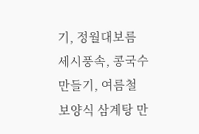기, 정월대보름 세시풍속, 콩국수 만들기, 여름철 보양식 삼계탕 만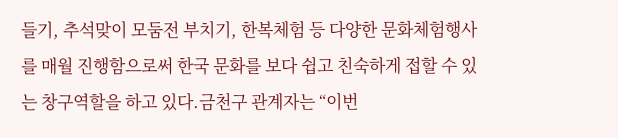들기, 추석맞이 모둠전 부치기, 한복체험 등 다양한 문화체험행사를 매월 진행함으로써 한국 문화를 보다 쉽고 친숙하게 접할 수 있는 창구역할을 하고 있다.금천구 관계자는 “이번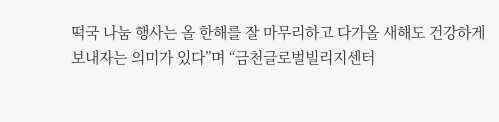떡국 나눔 행사는 올 한해를 잘 마무리하고 다가올 새해도 건강하게 보내자는 의미가 있다”며 “금천글로벌빌리지센터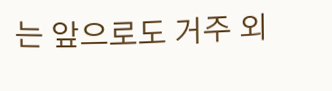는 앞으로도 거주 외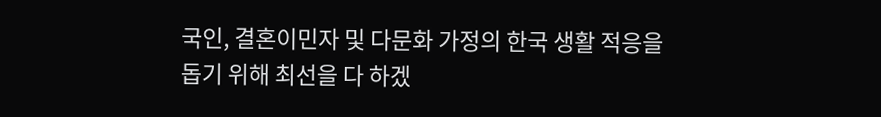국인, 결혼이민자 및 다문화 가정의 한국 생활 적응을 돕기 위해 최선을 다 하겠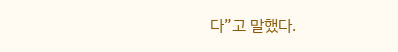다”고 말했다.